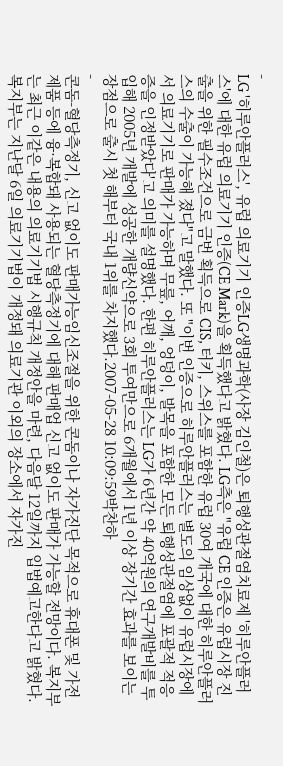-
LG '히루안플러스', 유럽 의료기기 인증LG생명과학(사장 김인철)은 퇴행성관절염치료제 '히루안플러스'에 대한 유럽 의료기기 인증(CE Mark)을 획득했다고 밝혔다. LG측은 "유럽 CE 인증은 유럽시장 진출을 위한 필수조건으로 금번 획득으로 CIS, 터키, 스위스를 포함한 유럽 30여 개국에 대한 히루안플러스의 수출이 가능해 졌다"고 말했다. 또 "이번 인증으로 히루안플러스는 별도의 임상없이 유럽시장에서 의료기기로 판매가 가능하며 무릎, 어깨, 엉덩이, 발목을 포함한 모든 퇴행성관절염에 포괄적 적응증을 인정받았다'고 의미를 설명했다. 한편 히루안플러스는 LG가 6년간 약 40억원의 연구개발비를 투입해 2005년 개발에 성공한 개량신약으로 3회 투여만으로 6개월에서 1년 이상 장기간 효과를 보이는 장점으로 출시 첫 해부터 국내 1위를 차지했다.2007-05-28 10:09:59박찬하
-
콘돔-혈당측정기, 신고 없이도 판매가능임신조절을 위한 콘돔이나 자가진단 목적으로 휴대폰 및 가전제품 등에 융·복합돼 사용되는 혈당측정기에 대해 판매업 신고 없이도 판매가 가능할 전망이다. 복지부는 최근 이같은 내용의 의료기기법 시행규칙 개정안을 마련, 다음달 12일까지 입법예고한다고 밝혔다. 복지부는 지난달 6일 의료기기법이 개정돼 의료기관 이외의 장소에서 자가진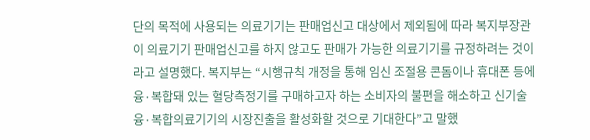단의 목적에 사용되는 의료기기는 판매업신고 대상에서 제외됨에 따라 복지부장관이 의료기기 판매업신고를 하지 않고도 판매가 가능한 의료기기를 규정하려는 것이라고 설명했다. 복지부는 “시행규칙 개정을 통해 임신 조절용 콘돔이나 휴대폰 등에 융·복합돼 있는 혈당측정기를 구매하고자 하는 소비자의 불편을 해소하고 신기술 융·복합의료기기의 시장진출을 활성화할 것으로 기대한다”고 말했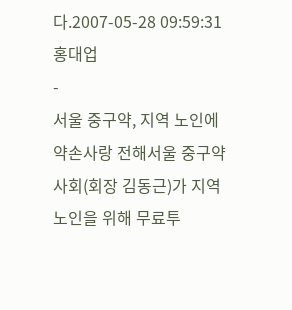다.2007-05-28 09:59:31홍대업
-
서울 중구약, 지역 노인에 약손사랑 전해서울 중구약사회(회장 김동근)가 지역 노인을 위해 무료투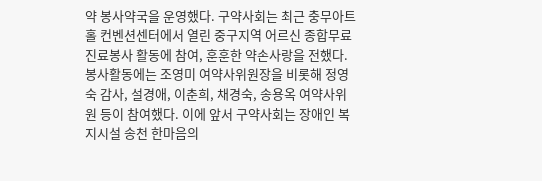약 봉사약국을 운영했다. 구약사회는 최근 충무아트홀 컨벤션센터에서 열린 중구지역 어르신 종합무료진료봉사 활동에 참여, 훈훈한 약손사랑을 전했다. 봉사활동에는 조영미 여약사위원장을 비롯해 정영숙 감사, 설경애, 이춘희, 채경숙, 송용옥 여약사위원 등이 참여했다. 이에 앞서 구약사회는 장애인 복지시설 송천 한마음의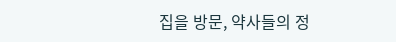집을 방문, 약사들의 정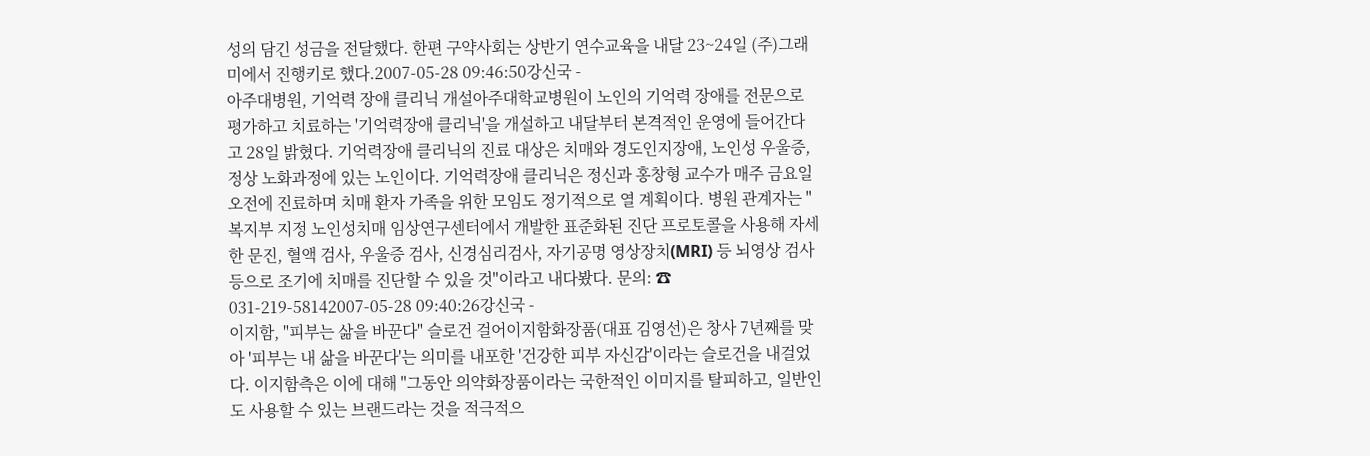성의 담긴 성금을 전달했다. 한편 구약사회는 상반기 연수교육을 내달 23~24일 (주)그래미에서 진행키로 했다.2007-05-28 09:46:50강신국 -
아주대병원, 기억력 장애 클리닉 개설아주대학교병원이 노인의 기억력 장애를 전문으로 평가하고 치료하는 '기억력장애 클리닉'을 개설하고 내달부터 본격적인 운영에 들어간다고 28일 밝혔다. 기억력장애 클리닉의 진료 대상은 치매와 경도인지장애, 노인성 우울증, 정상 노화과정에 있는 노인이다. 기억력장애 클리닉은 정신과 홍창형 교수가 매주 금요일 오전에 진료하며 치매 환자 가족을 위한 모임도 정기적으로 열 계획이다. 병원 관계자는 "복지부 지정 노인성치매 임상연구센터에서 개발한 표준화된 진단 프로토콜을 사용해 자세한 문진, 혈액 검사, 우울증 검사, 신경심리검사, 자기공명 영상장치(MRI) 등 뇌영상 검사 등으로 조기에 치매를 진단할 수 있을 것"이라고 내다봤다. 문의: ☎ 031-219-58142007-05-28 09:40:26강신국 -
이지함, "피부는 삶을 바꾼다" 슬로건 걸어이지함화장품(대표 김영선)은 창사 7년째를 맞아 '피부는 내 삶을 바꾼다'는 의미를 내포한 '건강한 피부 자신감'이라는 슬로건을 내걸었다. 이지함측은 이에 대해 "그동안 의약화장품이라는 국한적인 이미지를 탈피하고, 일반인도 사용할 수 있는 브랜드라는 것을 적극적으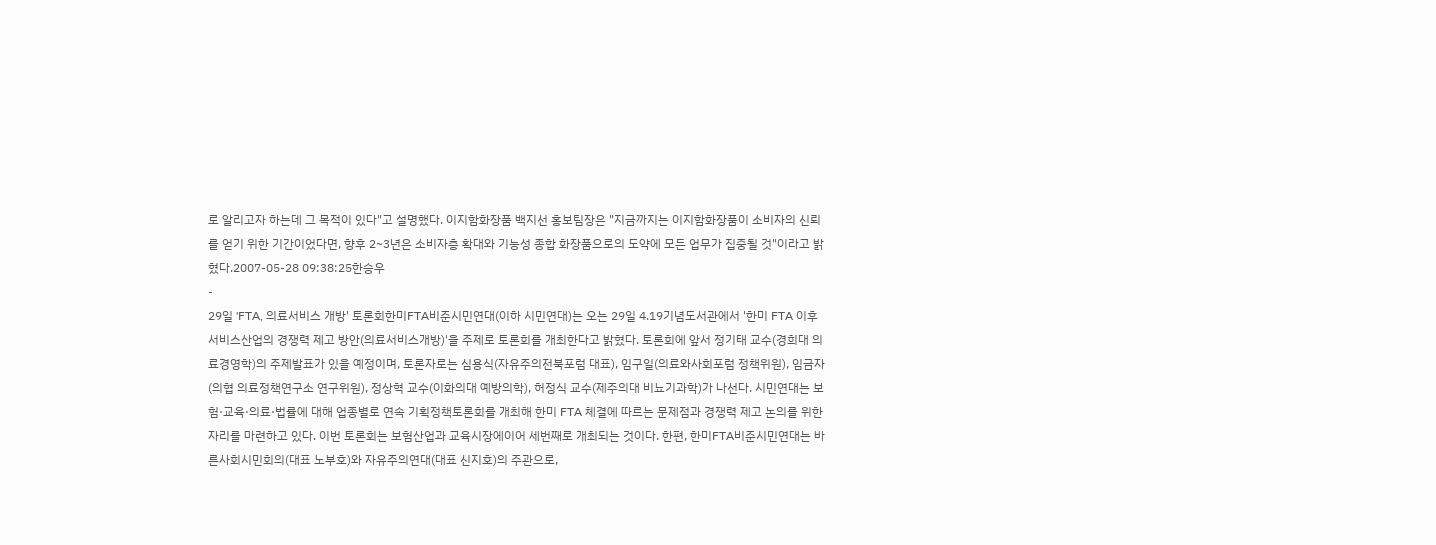로 알리고자 하는데 그 목적이 있다"고 설명했다. 이지함화장품 백지선 홍보팀장은 "지금까지는 이지함화장품이 소비자의 신뢰를 얻기 위한 기간이었다면, 향후 2~3년은 소비자층 확대와 기능성 종합 화장품으로의 도약에 모든 업무가 집중될 것"이라고 밝혔다.2007-05-28 09:38:25한승우
-
29일 'FTA, 의료서비스 개방' 토론회한미FTA비준시민연대(이하 시민연대)는 오는 29일 4.19기념도서관에서 '한미 FTA 이후 서비스산업의 경쟁력 제고 방안(의료서비스개방)'을 주제로 토론회를 개최한다고 밝혔다. 토론회에 앞서 정기태 교수(경희대 의료경영학)의 주제발표가 있을 예정이며, 토론자로는 심용식(자유주의전북포럼 대표), 임구일(의료와사회포럼 정책위원), 임금자(의협 의료정책연구소 연구위원), 정상혁 교수(이화의대 예방의학), 허정식 교수(제주의대 비뇨기과학)가 나선다. 시민연대는 보험·교육·의료·법률에 대해 업종별로 연속 기획정책토론회를 개최해 한미 FTA 체결에 따르는 문제점과 경쟁력 제고 논의를 위한 자리를 마련하고 있다. 이번 토론회는 보험산업과 교육시장에이어 세번째로 개최되는 것이다. 한편, 한미FTA비준시민연대는 바른사회시민회의(대표 노부호)와 자유주의연대(대표 신지호)의 주관으로,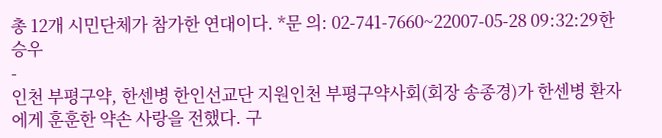총 12개 시민단체가 참가한 연대이다. *문 의: 02-741-7660~22007-05-28 09:32:29한승우
-
인천 부평구약, 한센병 한인선교단 지원인천 부평구약사회(회장 송종경)가 한센병 환자에게 훈훈한 약손 사랑을 전했다. 구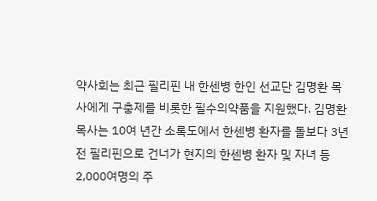약사회는 최근 필리핀 내 한센병 한인 선교단 김명환 목사에게 구충제를 비롯한 필수의약품을 지원했다. 김명환 목사는 10여 년간 소록도에서 한센병 환자를 돌보다 3년전 필리핀으로 건너가 현지의 한센병 환자 및 자녀 등 2,000여명의 주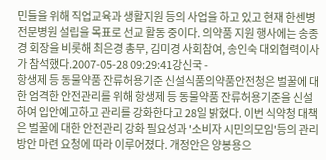민들을 위해 직업교육과 생활지원 등의 사업을 하고 있고 현재 한센병 전문병원 설립을 목표로 선교 활동 중이다. 의약품 지원 행사에는 송종경 회장을 비롯해 최은경 총무, 김미경 사회참여, 송인숙 대외협력이사가 참석했다.2007-05-28 09:29:41강신국 -
항생제 등 동물약품 잔류허용기준 신설식품의약품안전청은 벌꿀에 대한 엄격한 안전관리를 위해 항생제 등 동물약품 잔류허용기준을 신설하여 입안예고하고 관리를 강화한다고 28일 밝혔다. 이번 식약청 대책은 벌꿀에 대한 안전관리 강화 필요성과 '소비자 시민의모임'등의 관리방안 마련 요청에 따라 이루어졌다. 개정안은 양봉용으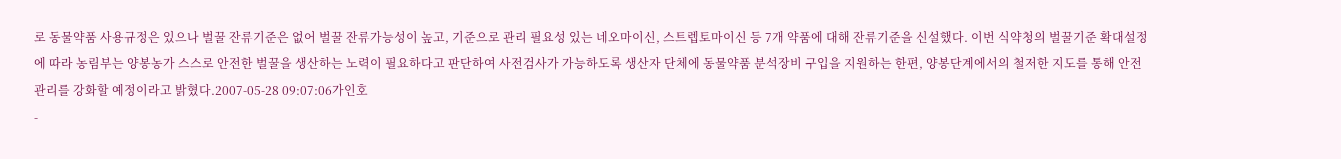로 동물약품 사용규정은 있으나 벌꿀 잔류기준은 없어 벌꿀 잔류가능성이 높고, 기준으로 관리 필요성 있는 네오마이신, 스트렙토마이신 등 7개 약품에 대해 잔류기준을 신설했다. 이번 식약청의 벌꿀기준 확대설정에 따라 농림부는 양봉농가 스스로 안전한 벌꿀을 생산하는 노력이 필요하다고 판단하여 사전검사가 가능하도록 생산자 단체에 동물약품 분석장비 구입을 지원하는 한편, 양봉단계에서의 철저한 지도를 통해 안전관리를 강화할 예정이라고 밝혔다.2007-05-28 09:07:06가인호
-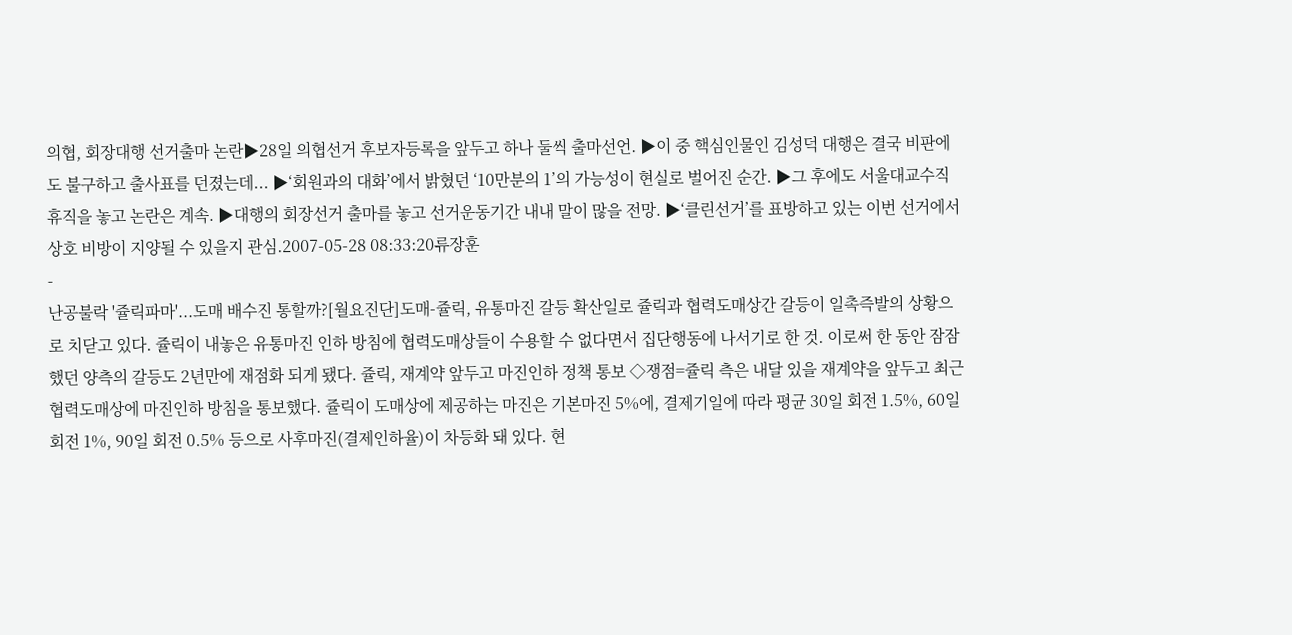의협, 회장대행 선거출마 논란▶28일 의협선거 후보자등록을 앞두고 하나 둘씩 출마선언. ▶이 중 핵심인물인 김성덕 대행은 결국 비판에도 불구하고 출사표를 던졌는데... ▶‘회원과의 대화’에서 밝혔던 ‘10만분의 1’의 가능성이 현실로 벌어진 순간. ▶그 후에도 서울대교수직 휴직을 놓고 논란은 계속. ▶대행의 회장선거 출마를 놓고 선거운동기간 내내 말이 많을 전망. ▶‘클린선거’를 표방하고 있는 이번 선거에서 상호 비방이 지양될 수 있을지 관심.2007-05-28 08:33:20류장훈
-
난공불락 '쥴릭파마'...도매 배수진 통할까?[월요진단]도매-쥴릭, 유통마진 갈등 확산일로 쥴릭과 협력도매상간 갈등이 일촉즉발의 상황으로 치닫고 있다. 쥴릭이 내놓은 유통마진 인하 방침에 협력도매상들이 수용할 수 없다면서 집단행동에 나서기로 한 것. 이로써 한 동안 잠잠했던 양측의 갈등도 2년만에 재점화 되게 됐다. 쥴릭, 재계약 앞두고 마진인하 정책 통보 ◇쟁점=쥴릭 측은 내달 있을 재계약을 앞두고 최근 협력도매상에 마진인하 방침을 통보했다. 쥴릭이 도매상에 제공하는 마진은 기본마진 5%에, 결제기일에 따라 평균 30일 회전 1.5%, 60일 회전 1%, 90일 회전 0.5% 등으로 사후마진(결제인하율)이 차등화 돼 있다. 현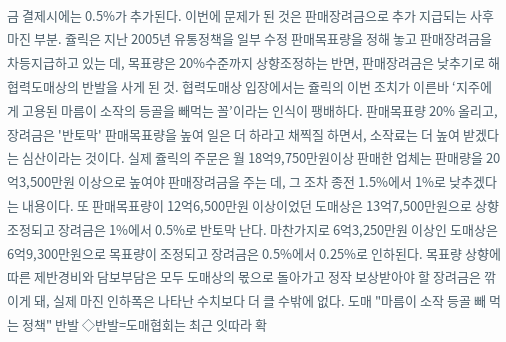금 결제시에는 0.5%가 추가된다. 이번에 문제가 된 것은 판매장려금으로 추가 지급되는 사후마진 부분. 쥴릭은 지난 2005년 유통정책을 일부 수정 판매목표량을 정해 놓고 판매장려금을 차등지급하고 있는 데, 목표량은 20%수준까지 상향조정하는 반면, 판매장려금은 낮추기로 해 협력도매상의 반발을 사게 된 것. 협력도매상 입장에서는 쥴릭의 이번 조치가 이른바 ‘지주에게 고용된 마름이 소작의 등골을 빼먹는 꼴’이라는 인식이 팽배하다. 판매목표량 20% 올리고, 장려금은 '반토막' 판매목표량을 높여 일은 더 하라고 채찍질 하면서, 소작료는 더 높여 받겠다는 심산이라는 것이다. 실제 쥴릭의 주문은 월 18억9,750만원이상 판매한 업체는 판매량을 20억3,500만원 이상으로 높여야 판매장려금을 주는 데, 그 조차 종전 1.5%에서 1%로 낮추겠다는 내용이다. 또 판매목표량이 12억6,500만원 이상이었던 도매상은 13억7,500만원으로 상향조정되고 장려금은 1%에서 0.5%로 반토막 난다. 마찬가지로 6억3,250만원 이상인 도매상은 6억9,300만원으로 목표량이 조정되고 장려금은 0.5%에서 0.25%로 인하된다. 목표량 상향에 따른 제반경비와 담보부담은 모두 도매상의 몫으로 돌아가고 정작 보상받아야 할 장려금은 깎이게 돼, 실제 마진 인하폭은 나타난 수치보다 더 클 수밖에 없다. 도매 "마름이 소작 등골 빼 먹는 정책" 반발 ◇반발=도매협회는 최근 잇따라 확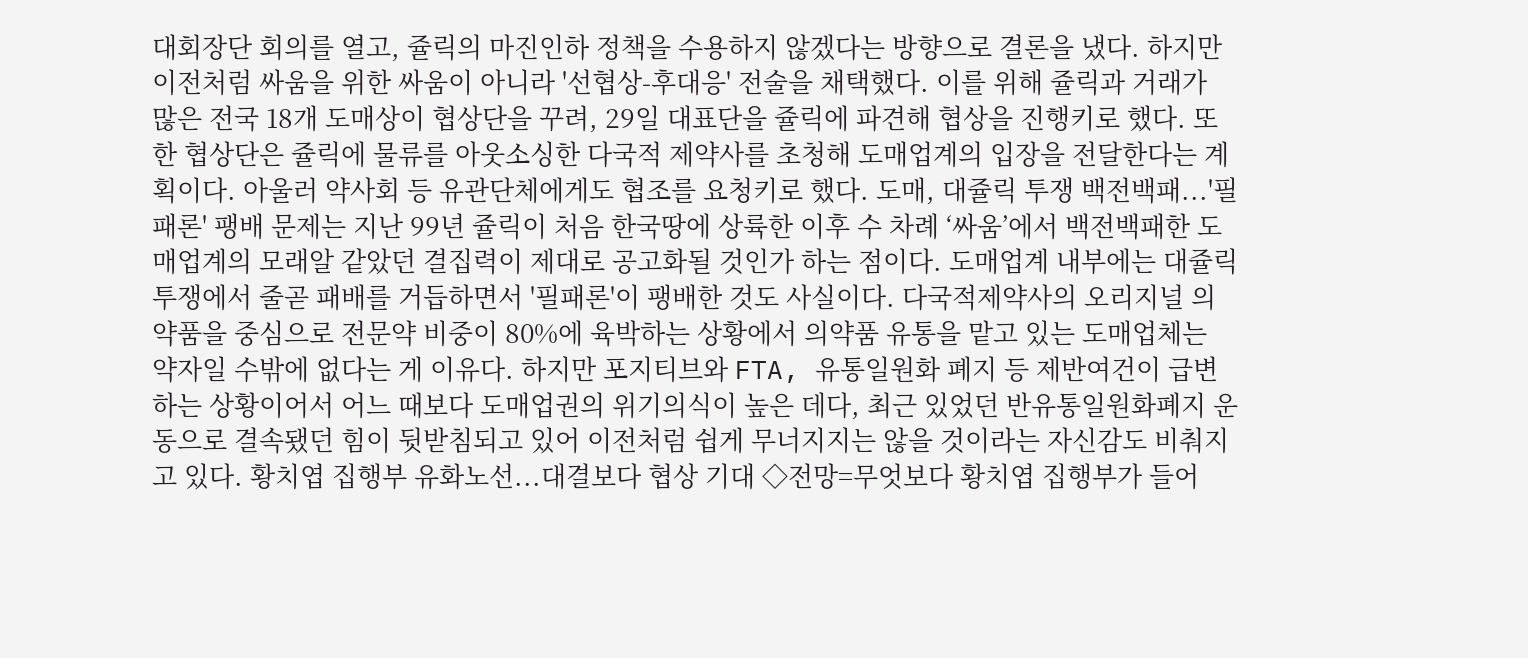대회장단 회의를 열고, 쥴릭의 마진인하 정책을 수용하지 않겠다는 방향으로 결론을 냈다. 하지만 이전처럼 싸움을 위한 싸움이 아니라 '선협상-후대응' 전술을 채택했다. 이를 위해 쥴릭과 거래가 많은 전국 18개 도매상이 협상단을 꾸려, 29일 대표단을 쥴릭에 파견해 협상을 진행키로 했다. 또한 협상단은 쥴릭에 물류를 아웃소싱한 다국적 제약사를 초청해 도매업계의 입장을 전달한다는 계획이다. 아울러 약사회 등 유관단체에게도 협조를 요청키로 했다. 도매, 대쥴릭 투쟁 백전백패...'필패론' 팽배 문제는 지난 99년 쥴릭이 처음 한국땅에 상륙한 이후 수 차례 ‘싸움’에서 백전백패한 도매업계의 모래알 같았던 결집력이 제대로 공고화될 것인가 하는 점이다. 도매업계 내부에는 대쥴릭투쟁에서 줄곧 패배를 거듭하면서 '필패론'이 팽배한 것도 사실이다. 다국적제약사의 오리지널 의약품을 중심으로 전문약 비중이 80%에 육박하는 상황에서 의약품 유통을 맡고 있는 도매업체는 약자일 수밖에 없다는 게 이유다. 하지만 포지티브와 FTA, 유통일원화 폐지 등 제반여건이 급변하는 상황이어서 어느 때보다 도매업권의 위기의식이 높은 데다, 최근 있었던 반유통일원화폐지 운동으로 결속됐던 힘이 뒷받침되고 있어 이전처럼 쉽게 무너지지는 않을 것이라는 자신감도 비춰지고 있다. 황치엽 집행부 유화노선...대결보다 협상 기대 ◇전망=무엇보다 황치엽 집행부가 들어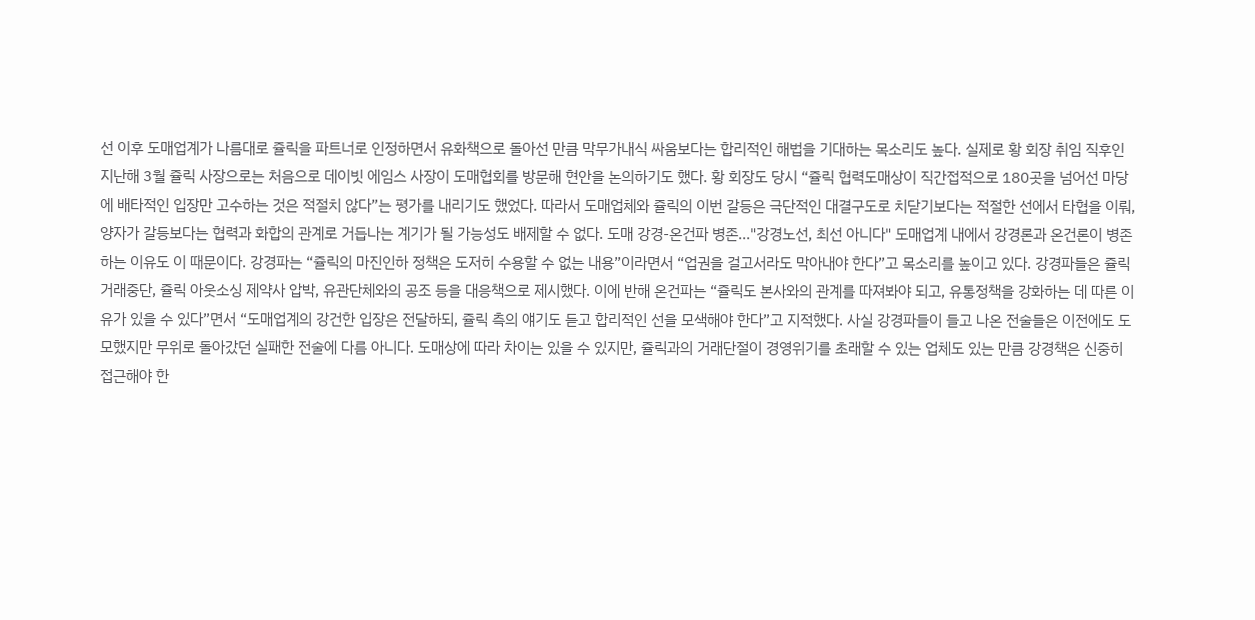선 이후 도매업계가 나름대로 쥴릭을 파트너로 인정하면서 유화책으로 돌아선 만큼 막무가내식 싸움보다는 합리적인 해법을 기대하는 목소리도 높다. 실제로 황 회장 취임 직후인 지난해 3월 쥴릭 사장으로는 처음으로 데이빗 에임스 사장이 도매협회를 방문해 현안을 논의하기도 했다. 황 회장도 당시 “쥴릭 협력도매상이 직간접적으로 180곳을 넘어선 마당에 배타적인 입장만 고수하는 것은 적절치 않다”는 평가를 내리기도 했었다. 따라서 도매업체와 쥴릭의 이번 갈등은 극단적인 대결구도로 치닫기보다는 적절한 선에서 타협을 이뤄, 양자가 갈등보다는 협력과 화합의 관계로 거듭나는 계기가 될 가능성도 배제할 수 없다. 도매 강경-온건파 병존..."강경노선, 최선 아니다" 도매업계 내에서 강경론과 온건론이 병존하는 이유도 이 때문이다. 강경파는 “쥴릭의 마진인하 정책은 도저히 수용할 수 없는 내용”이라면서 “업권을 걸고서라도 막아내야 한다”고 목소리를 높이고 있다. 강경파들은 쥴릭 거래중단, 쥴릭 아웃소싱 제약사 압박, 유관단체와의 공조 등을 대응책으로 제시했다. 이에 반해 온건파는 “쥴릭도 본사와의 관계를 따져봐야 되고, 유통정책을 강화하는 데 따른 이유가 있을 수 있다”면서 “도매업계의 강건한 입장은 전달하되, 쥴릭 측의 얘기도 듣고 합리적인 선을 모색해야 한다”고 지적했다. 사실 강경파들이 들고 나온 전술들은 이전에도 도모했지만 무위로 돌아갔던 실패한 전술에 다름 아니다. 도매상에 따라 차이는 있을 수 있지만, 쥴릭과의 거래단절이 경영위기를 초래할 수 있는 업체도 있는 만큼 강경책은 신중히 접근해야 한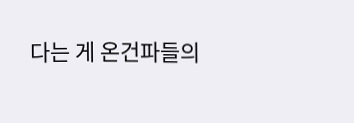다는 게 온건파들의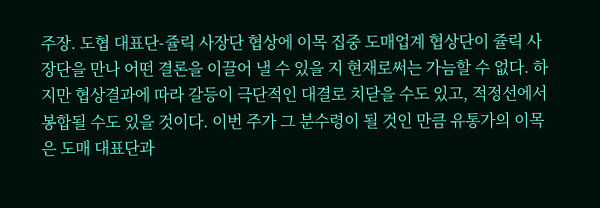주장. 도협 대표단-쥴릭 사장단 협상에 이목 집중 도매업계 협상단이 쥴릭 사장단을 만나 어떤 결론을 이끌어 낼 수 있을 지 현재로써는 가늠할 수 없다. 하지만 협상결과에 따라 갈등이 극단적인 대결로 치닫을 수도 있고, 적정선에서 봉합될 수도 있을 것이다. 이번 주가 그 분수령이 될 것인 만큼 유통가의 이목은 도매 대표단과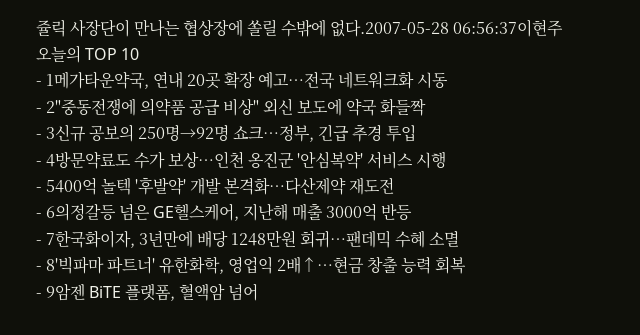쥴릭 사장단이 만나는 협상장에 쏠릴 수밖에 없다.2007-05-28 06:56:37이현주
오늘의 TOP 10
- 1메가타운약국, 연내 20곳 확장 예고…전국 네트워크화 시동
- 2"중동전쟁에 의약품 공급 비상" 외신 보도에 약국 화들짝
- 3신규 공보의 250명→92명 쇼크…정부, 긴급 추경 투입
- 4방문약료도 수가 보상…인천 옹진군 '안심복약' 서비스 시행
- 5400억 놀텍 '후발약' 개발 본격화…다산제약 재도전
- 6의정갈등 넘은 GE헬스케어, 지난해 매출 3000억 반등
- 7한국화이자, 3년만에 배당 1248만원 회귀…팬데믹 수혜 소멸
- 8'빅파마 파트너' 유한화학, 영업익 2배↑…현금 창출 능력 회복
- 9암젠 BiTE 플랫폼, 혈액암 넘어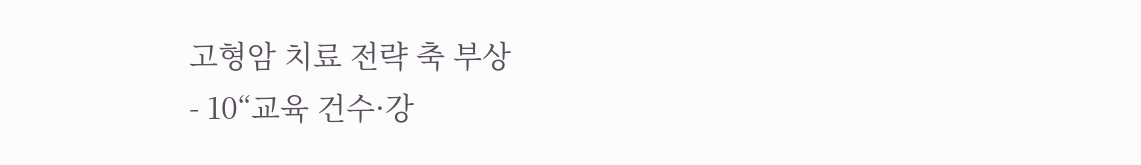고형암 치료 전략 축 부상
- 10“교육 건수·강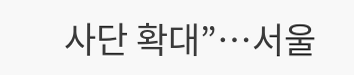사단 확대”…서울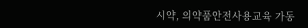시약, 의약품안전사용교육 가동